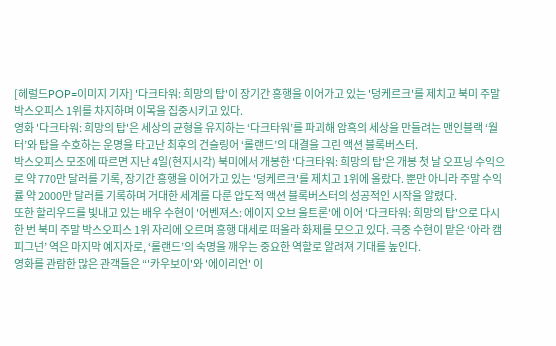[헤럴드POP=이미지 기자] '다크타워: 희망의 탑'이 장기간 흥행을 이어가고 있는 '덩케르크'를 제치고 북미 주말 박스오피스 1위를 차지하며 이목을 집중시키고 있다.
영화 '다크타워: 희망의 탑'은 세상의 균형을 유지하는 ‘다크타워’를 파괴해 암흑의 세상을 만들려는 맨인블랙 ‘월터’와 탑을 수호하는 운명을 타고난 최후의 건슬링어 ‘롤랜드’의 대결을 그린 액션 블록버스터.
박스오피스 모조에 따르면 지난 4일(현지시각) 북미에서 개봉한 '다크타워: 희망의 탑'은 개봉 첫 날 오프닝 수익으로 약 770만 달러를 기록, 장기간 흥행을 이어가고 있는 '덩케르크'를 제치고 1위에 올랐다. 뿐만 아니라 주말 수익률 약 2000만 달러를 기록하며 거대한 세계를 다룬 압도적 액션 블록버스터의 성공적인 시작을 알렸다.
또한 할리우드를 빛내고 있는 배우 수현이 '어벤져스: 에이지 오브 울트론'에 이어 '다크타워: 희망의 탑'으로 다시 한 번 북미 주말 박스오피스 1위 자리에 오르며 흥행 대세로 떠올라 화제를 모으고 있다. 극중 수현이 맡은 ‘아라 캠피그넌’ 역은 마지막 예지자로, ‘롤랜드’의 숙명을 깨우는 중요한 역할로 알려져 기대를 높인다.
영화를 관람한 많은 관객들은 “'카우보이'와 '에이리언' 이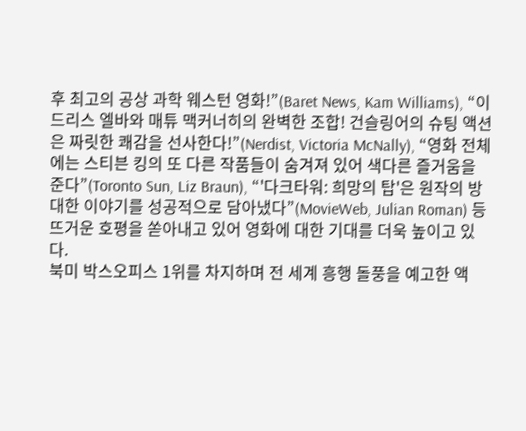후 최고의 공상 과학 웨스턴 영화!”(Baret News, Kam Williams), “이드리스 엘바와 매튜 맥커너히의 완벽한 조합! 건슬링어의 슈팅 액션은 짜릿한 쾌감을 선사한다!”(Nerdist, Victoria McNally), “영화 전체에는 스티븐 킹의 또 다른 작품들이 숨겨져 있어 색다른 즐거움을 준다”(Toronto Sun, Liz Braun), “'다크타워: 희망의 탑'은 원작의 방대한 이야기를 성공적으로 담아냈다”(MovieWeb, Julian Roman) 등 뜨거운 호평을 쏟아내고 있어 영화에 대한 기대를 더욱 높이고 있다.
북미 박스오피스 1위를 차지하며 전 세계 흥행 돌풍을 예고한 액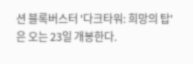션 블록버스터 '다크타워: 희망의 탑'은 오는 23일 개봉한다.